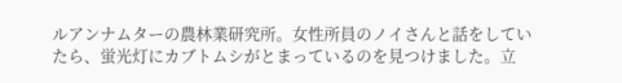ルアンナムターの農林業研究所。女性所員のノイさんと話をしていたら、蛍光灯にカブトムシがとまっているのを見つけました。立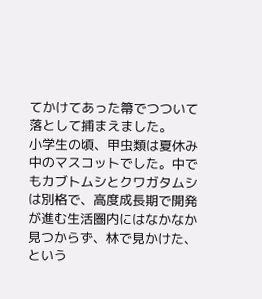てかけてあった箒でつついて落として捕まえました。
小学生の頃、甲虫類は夏休み中のマスコットでした。中でもカブトムシとクワガタムシは別格で、高度成長期で開発が進む生活圏内にはなかなか見つからず、林で見かけた、という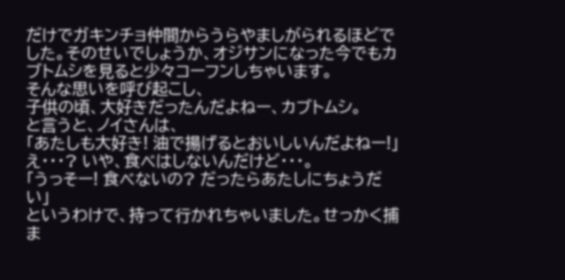だけでガキンチョ仲間からうらやましがられるほどでした。そのせいでしょうか、オジサンになった今でもカブトムシを見ると少々コーフンしちゃいます。
そんな思いを呼び起こし、
子供の頃、大好きだったんだよねー、カブトムシ。
と言うと、ノイさんは、
「あたしも大好き! 油で揚げるとおいしいんだよねー!」
え・・・? いや、食べはしないんだけど・・・。
「うっそー! 食べないの? だったらあたしにちょうだい」
というわけで、持って行かれちゃいました。せっかく捕ま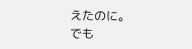えたのに。
でも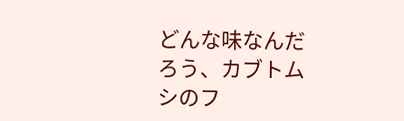どんな味なんだろう、カブトムシのフ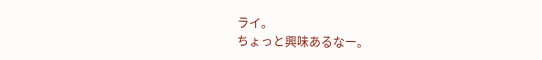ライ。
ちょっと興味あるなー。